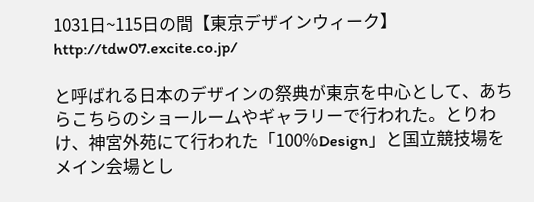1031日~115日の間【東京デザインウィーク】 http://tdw07.excite.co.jp/

と呼ばれる日本のデザインの祭典が東京を中心として、あちらこちらのショールームやギャラリーで行われた。とりわけ、神宮外苑にて行われた「100%Design」と国立競技場をメイン会場とし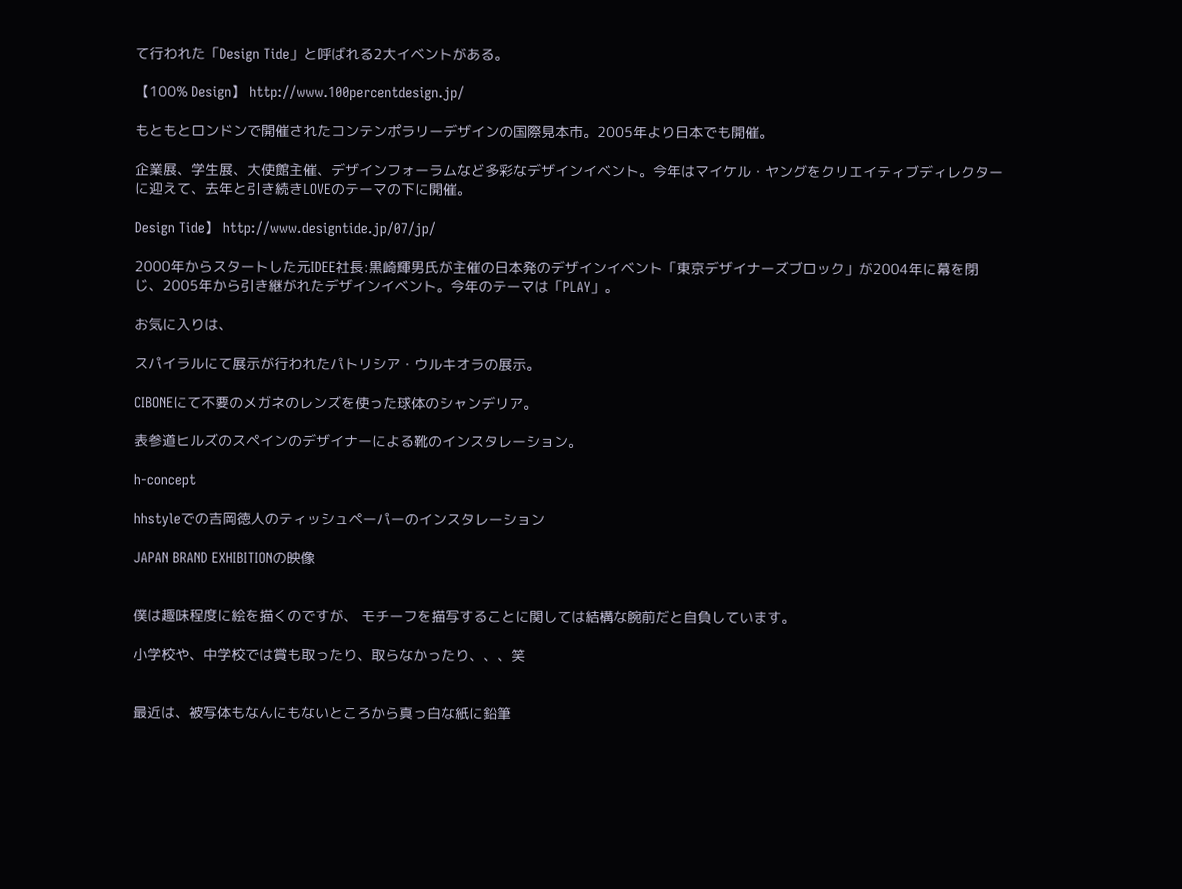て行われた「Design Tide」と呼ばれる2大イベントがある。

【100% Design】 http://www.100percentdesign.jp/

もともとロンドンで開催されたコンテンポラリーデザインの国際見本市。2005年より日本でも開催。

企業展、学生展、大使館主催、デザインフォーラムなど多彩なデザインイベント。今年はマイケル・ヤングをクリエイティブディレクターに迎えて、去年と引き続きLOVEのテーマの下に開催。

Design Tide】 http://www.designtide.jp/07/jp/

2000年からスタートした元IDEE社長:黒崎輝男氏が主催の日本発のデザインイベント「東京デザイナーズブロック」が2004年に幕を閉じ、2005年から引き継がれたデザインイベント。今年のテーマは「PLAY」。

お気に入りは、

スパイラルにて展示が行われたパトリシア・ウルキオラの展示。

CIBONEにて不要のメガネのレンズを使った球体のシャンデリア。

表参道ヒルズのスペインのデザイナーによる靴のインスタレーション。

h-concept

hhstyleでの吉岡徳人のティッシュペーパーのインスタレーション

JAPAN BRAND EXHIBITIONの映像


僕は趣味程度に絵を描くのですが、 モチーフを描写することに関しては結構な腕前だと自負しています。

小学校や、中学校では賞も取ったり、取らなかったり、、、笑


最近は、被写体もなんにもないところから真っ白な紙に鉛筆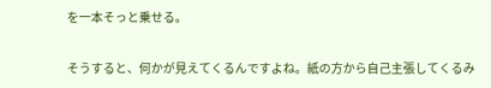を一本そっと乗せる。

そうすると、何かが見えてくるんですよね。紙の方から自己主張してくるみ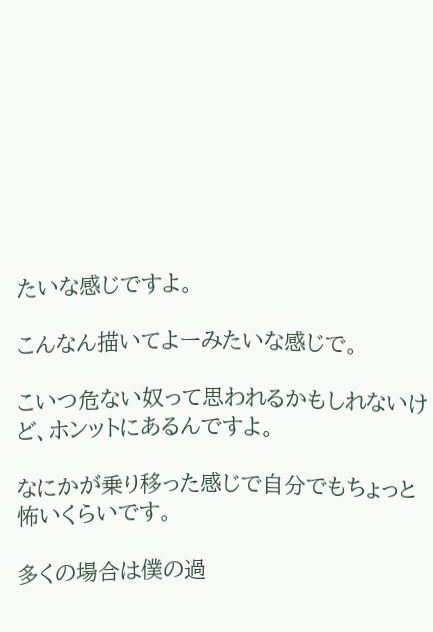たいな感じですよ。

こんなん描いてよーみたいな感じで。

こいつ危ない奴って思われるかもしれないけど、ホンットにあるんですよ。

なにかが乗り移った感じで自分でもちょっと怖いくらいです。

多くの場合は僕の過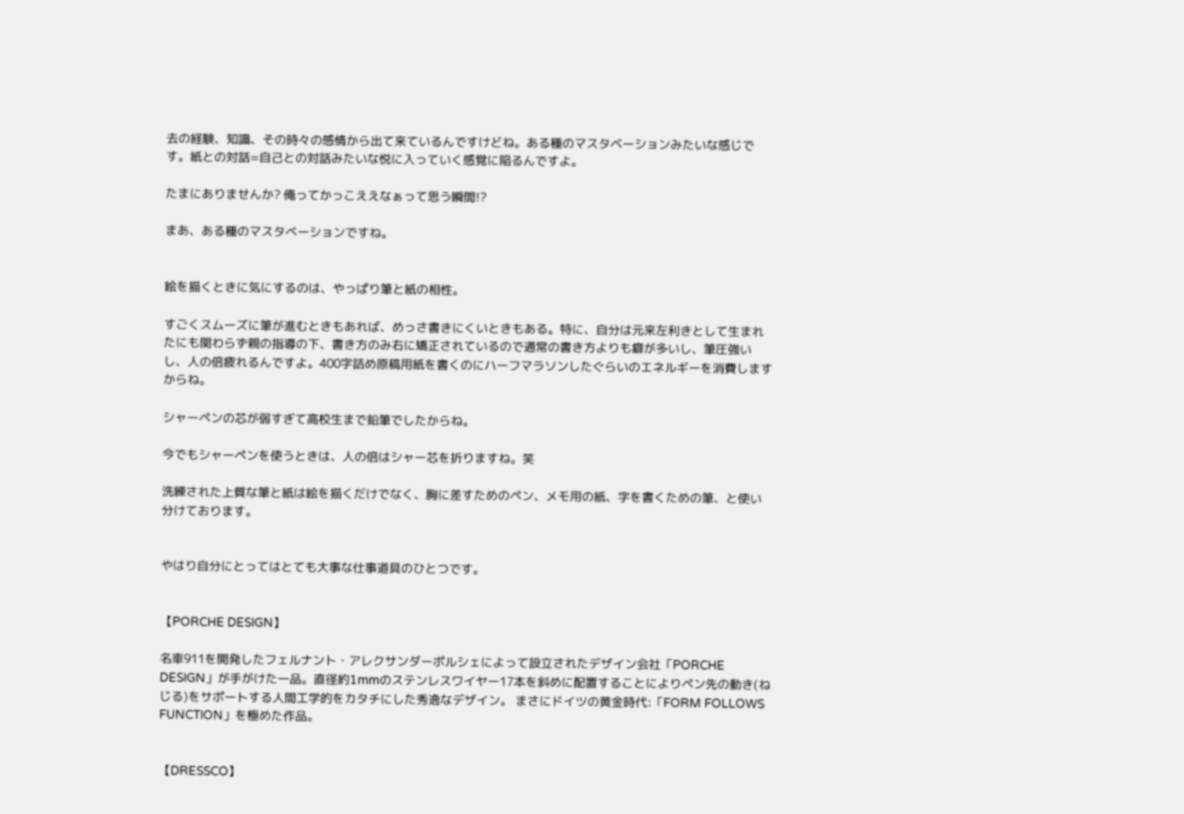去の経験、知識、その時々の感情から出て来ているんですけどね。ある種のマスタベーションみたいな感じです。紙との対話=自己との対話みたいな悦に入っていく感覚に陥るんですよ。

たまにありませんか? 俺ってかっこええなぁって思う瞬間!?

まあ、ある種のマスタべーションですね。


絵を描くときに気にするのは、やっぱり筆と紙の相性。

すごくスムーズに筆が進むときもあれば、めっさ書きにくいときもある。特に、自分は元来左利きとして生まれたにも関わらず親の指導の下、書き方のみ右に矯正されているので通常の書き方よりも癖が多いし、筆圧強いし、人の倍疲れるんですよ。400字詰め原稿用紙を書くのにハーフマラソンしたぐらいのエネルギーを消費しますからね。

シャーペンの芯が弱すぎて高校生まで鉛筆でしたからね。

今でもシャーペンを使うときは、人の倍はシャー芯を折りますね。笑

洗練された上質な筆と紙は絵を描くだけでなく、胸に差すためのペン、メモ用の紙、字を書くための筆、と使い分けております。


やはり自分にとってはとても大事な仕事道具のひとつです。


【PORCHE DESIGN】

名車911を開発したフェルナント・アレクサンダーポルシェによって設立されたデザイン会社「PORCHE DESIGN」が手がけた一品。直径約1mmのステンレスワイヤー17本を斜めに配置することによりペン先の動き(ねじる)をサポートする人間工学的をカタチにした秀逸なデザイン。 まさにドイツの黄金時代:「FORM FOLLOWS FUNCTION」を極めた作品。


【DRESSCO】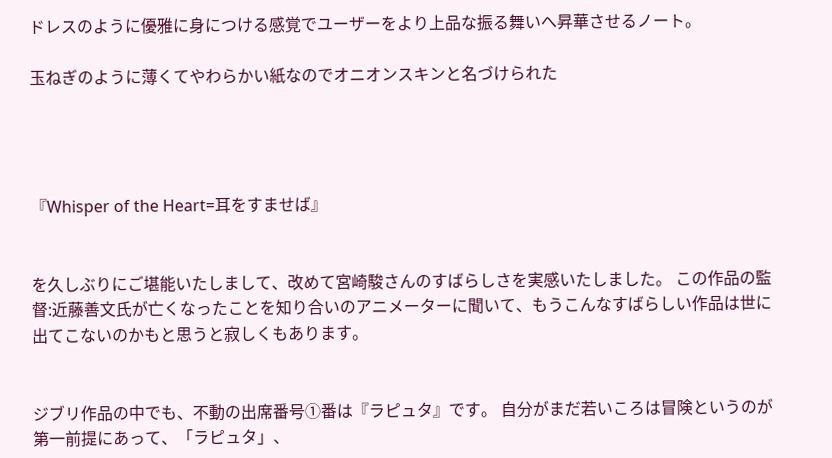ドレスのように優雅に身につける感覚でユーザーをより上品な振る舞いへ昇華させるノート。

玉ねぎのように薄くてやわらかい紙なのでオニオンスキンと名づけられた




『Whisper of the Heart=耳をすませば』


を久しぶりにご堪能いたしまして、改めて宮崎駿さんのすばらしさを実感いたしました。 この作品の監督:近藤善文氏が亡くなったことを知り合いのアニメーターに聞いて、もうこんなすばらしい作品は世に出てこないのかもと思うと寂しくもあります。


ジブリ作品の中でも、不動の出席番号①番は『ラピュタ』です。 自分がまだ若いころは冒険というのが第一前提にあって、「ラピュタ」、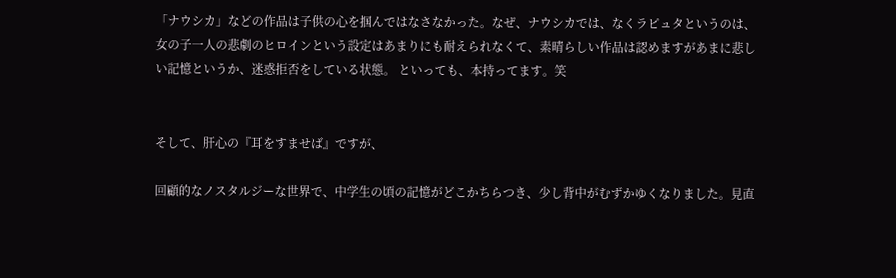「ナウシカ」などの作品は子供の心を掴んではなさなかった。なぜ、ナウシカでは、なくラピュタというのは、女の子一人の悲劇のヒロインという設定はあまりにも耐えられなくて、素晴らしい作品は認めますがあまに悲しい記憶というか、迷惑拒否をしている状態。 といっても、本持ってます。笑


そして、肝心の『耳をすませば』ですが、

回顧的なノスタルジーな世界で、中学生の頃の記憶がどこかちらつき、少し背中がむずかゆくなりました。見直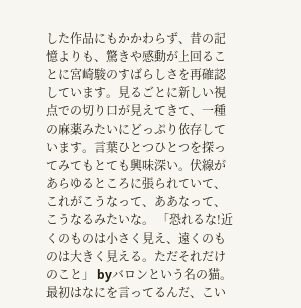した作品にもかかわらず、昔の記憶よりも、驚きや感動が上回ることに宮崎駿のすばらしさを再確認しています。見るごとに新しい視点での切り口が見えてきて、一種の麻薬みたいにどっぷり依存しています。言葉ひとつひとつを探ってみてもとても興味深い。伏線があらゆるところに張られていて、これがこうなって、ああなって、こうなるみたいな。 「恐れるな!近くのものは小さく見え、遠くのものは大きく見える。ただそれだけのこと」 byバロンという名の猫。 最初はなにを言ってるんだ、こい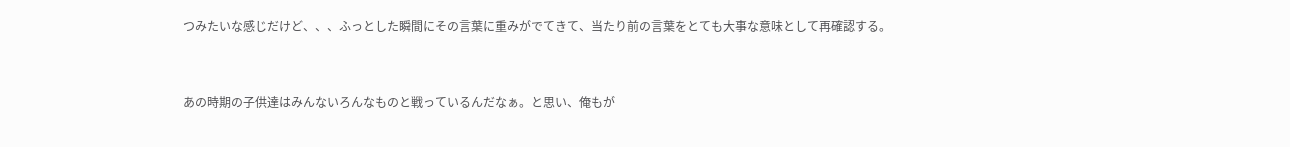つみたいな感じだけど、、、ふっとした瞬間にその言葉に重みがでてきて、当たり前の言葉をとても大事な意味として再確認する。


あの時期の子供達はみんないろんなものと戦っているんだなぁ。と思い、俺もが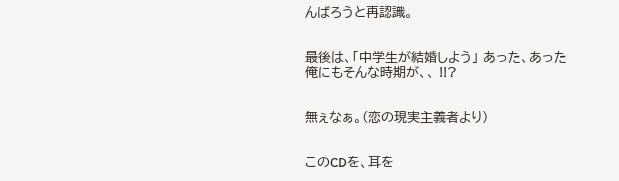んばろうと再認識。


最後は、「中学生が結婚しよう」 あった、あった俺にもそんな時期が、、 !!?


無ぇなぁ。(恋の現実主義者より)


このCDを、耳を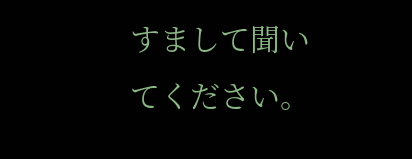すまして聞いてください。